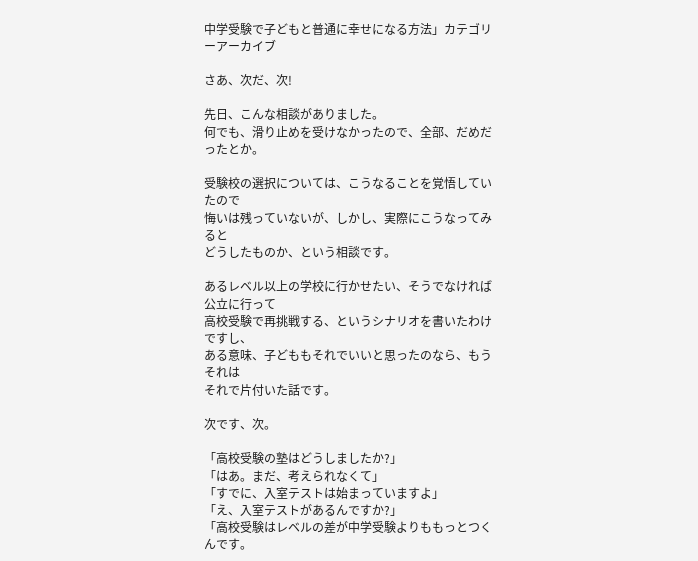中学受験で子どもと普通に幸せになる方法」カテゴリーアーカイブ

さあ、次だ、次!

先日、こんな相談がありました。
何でも、滑り止めを受けなかったので、全部、だめだったとか。

受験校の選択については、こうなることを覚悟していたので
悔いは残っていないが、しかし、実際にこうなってみると
どうしたものか、という相談です。

あるレベル以上の学校に行かせたい、そうでなければ公立に行って
高校受験で再挑戦する、というシナリオを書いたわけですし、
ある意味、子どももそれでいいと思ったのなら、もうそれは
それで片付いた話です。

次です、次。

「高校受験の塾はどうしましたか?」
「はあ。まだ、考えられなくて」
「すでに、入室テストは始まっていますよ」
「え、入室テストがあるんですか?」
「高校受験はレベルの差が中学受験よりももっとつくんです。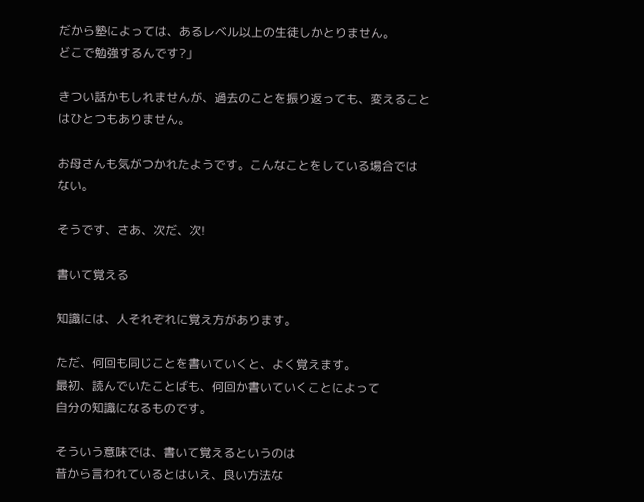だから塾によっては、あるレベル以上の生徒しかとりません。
どこで勉強するんです?」

きつい話かもしれませんが、過去のことを振り返っても、変えること
はひとつもありません。

お母さんも気がつかれたようです。こんなことをしている場合では
ない。

そうです、さあ、次だ、次!

書いて覚える

知識には、人それぞれに覚え方があります。

ただ、何回も同じことを書いていくと、よく覚えます。
最初、読んでいたことばも、何回か書いていくことによって
自分の知識になるものです。

そういう意味では、書いて覚えるというのは
昔から言われているとはいえ、良い方法な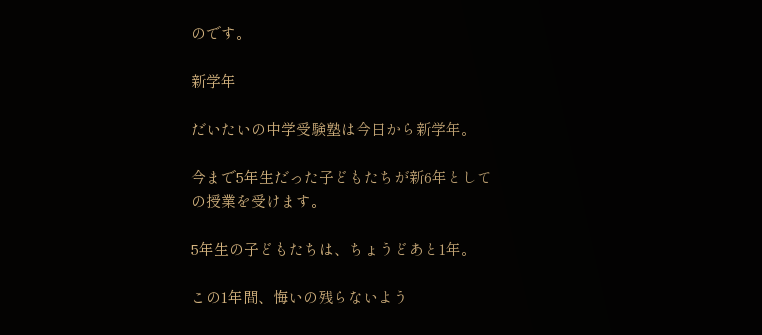のです。

新学年

だいたいの中学受験塾は今日から新学年。

今まで5年生だった子どもたちが新6年として
の授業を受けます。

5年生の子どもたちは、ちょうどあと1年。

この1年間、悔いの残らないよう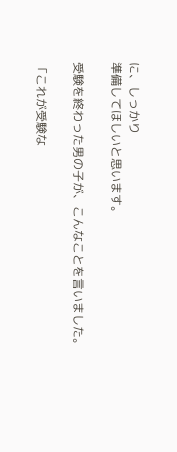に、しっかり
準備してほしいと思います。

受験を終わった男の子が、こんなことを言いました。

「これが受験な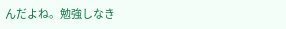んだよね。勉強しなき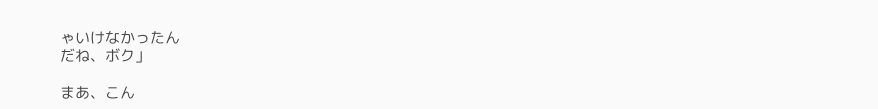ゃいけなかったん
だね、ボク」

まあ、こん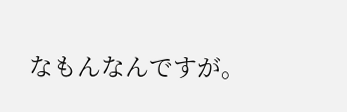なもんなんですが。